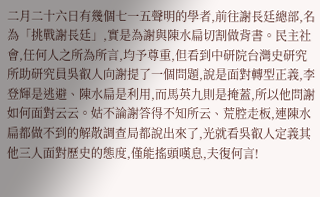二月二十六日有幾個七一五聲明的學者,前往謝長廷總部,名為「挑戰謝長廷」,實是為謝與陳水扁切割做背書。民主社會,任何人之所為所言,均予尊重,但看到中研院台灣史研究所助研究員吳叡人向謝提了一個問題,說是面對轉型正義,李登輝是逃避、陳水扁是利用,而馬英九則是掩蓋,所以他問謝如何面對云云。姑不論謝答得不知所云、荒腔走板,連陳水扁都做不到的解散調查局都說出來了,光就看吳叡人定義其他三人面對歷史的態度,僅能搖頭嘆息,夫復何言!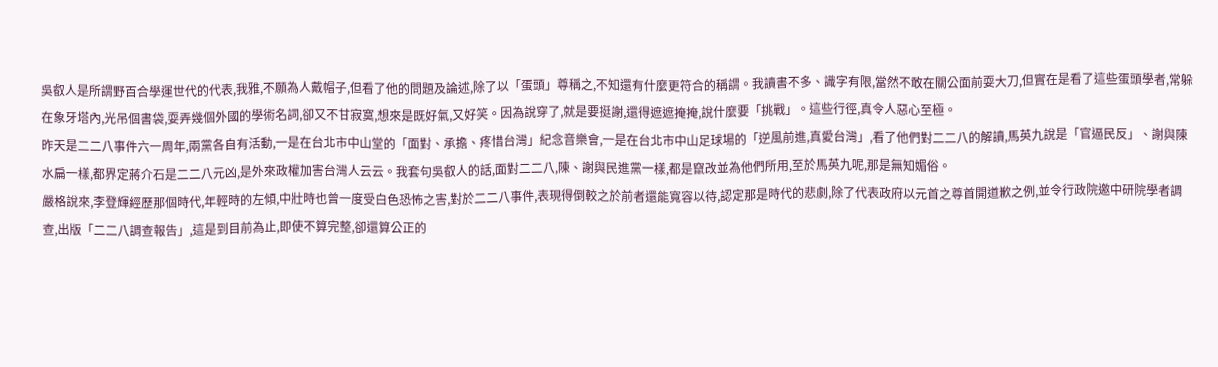吳叡人是所謂野百合學運世代的代表,我雅,不願為人戴帽子,但看了他的問題及論述,除了以「蛋頭」尊稱之,不知還有什麼更符合的稱謂。我讀書不多、識字有限,當然不敢在關公面前耍大刀,但實在是看了這些蛋頭學者,常躲在象牙塔內,光吊個書袋,耍弄幾個外國的學術名詞,卻又不甘寂寞,想來是既好氣,又好笑。因為說穿了,就是要挺謝,還得遮遮掩掩,說什麼要「挑戰」。這些行徑,真令人惡心至極。
昨天是二二八事件六一周年,兩黨各自有活動,一是在台北市中山堂的「面對、承擔、疼惜台灣」紀念音樂會,一是在台北市中山足球場的「逆風前進,真愛台灣」,看了他們對二二八的解讀,馬英九說是「官逼民反」、謝與陳水扁一樣,都界定蔣介石是二二八元凶,是外來政權加害台灣人云云。我套句吳叡人的話,面對二二八,陳、謝與民進黨一樣,都是竄改並為他們所用,至於馬英九呢,那是無知媚俗。
嚴格說來,李登輝經歷那個時代,年輕時的左傾,中壯時也曾一度受白色恐怖之害,對於二二八事件,表現得倒較之於前者還能寬容以待,認定那是時代的悲劇,除了代表政府以元首之尊首開道歉之例,並令行政院邀中研院學者調查,出版「二二八調查報告」,這是到目前為止,即使不算完整,卻還算公正的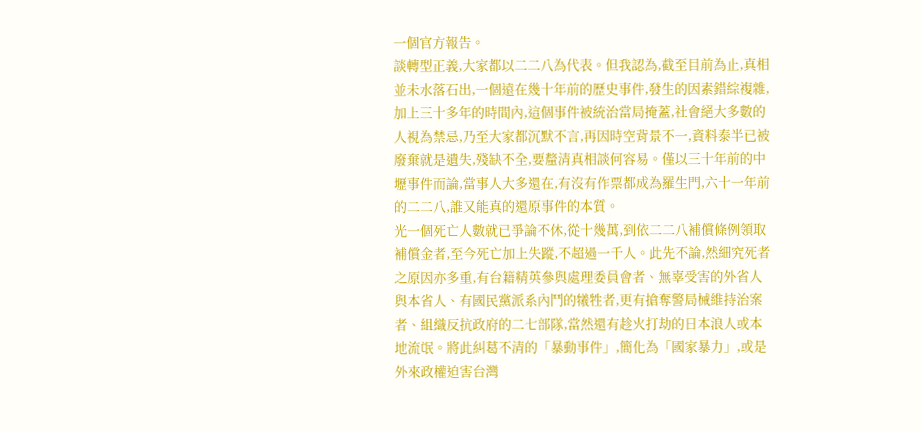一個官方報告。
談轉型正義,大家都以二二八為代表。但我認為,截至目前為止,真相並未水落石出,一個遠在幾十年前的歷史事件,發生的因素錯綜複雜,加上三十多年的時間內,這個事件被統治當局掩蓋,社會絕大多數的人視為禁忌,乃至大家都沉默不言,再因時空背景不一,資料泰半已被廢棄就是遺失,殘缺不全,要釐清真相談何容易。僅以三十年前的中壢事件而論,當事人大多還在,有沒有作票都成為羅生門,六十一年前的二二八,誰又能真的還原事件的本質。
光一個死亡人數就已爭論不休,從十幾萬,到依二二八補償條例領取補償金者,至今死亡加上失蹤,不超過一千人。此先不論,然細究死者之原因亦多重,有台籍精英參與處理委員會者、無辜受害的外省人與本省人、有國民黨派系內鬥的犧牲者,更有搶奪警局械維持治案者、組織反抗政府的二七部隊,當然還有趁火打劫的日本浪人或本地流氓。將此糾葛不清的「暴動事件」,簡化為「國家暴力」,或是外來政權迫害台灣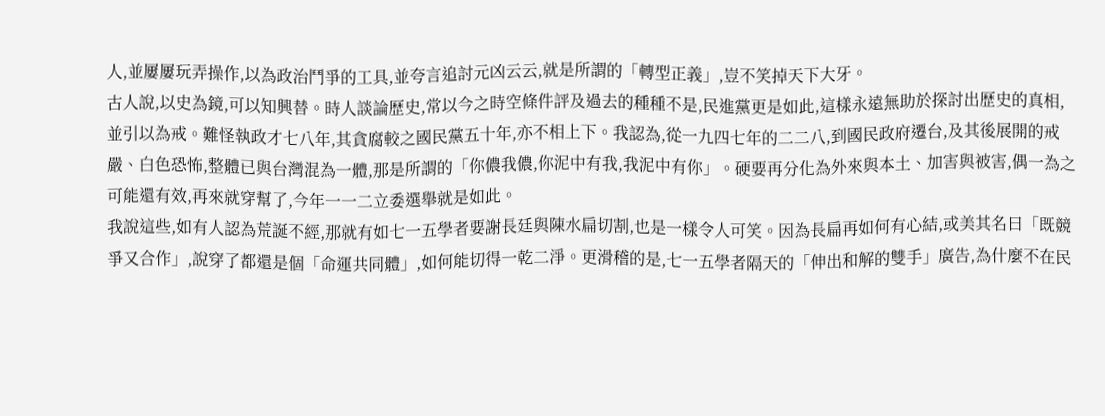人,並屢屢玩弄操作,以為政治鬥爭的工具,並夸言追討元凶云云,就是所謂的「轉型正義」,豈不笑掉天下大牙。
古人說,以史為鏡,可以知興替。時人談論歷史,常以今之時空條件評及過去的種種不是,民進黨更是如此,這樣永遠無助於探討出歷史的真相,並引以為戒。難怪執政才七八年,其貪腐較之國民黨五十年,亦不相上下。我認為,從一九四七年的二二八,到國民政府遷台,及其後展開的戒嚴、白色恐怖,整體已與台灣混為一體,那是所謂的「你儂我儂,你泥中有我,我泥中有你」。硬要再分化為外來與本土、加害與被害,偶一為之可能還有效,再來就穿幫了,今年一一二立委選舉就是如此。
我說這些,如有人認為荒誕不經,那就有如七一五學者要謝長廷與陳水扁切割,也是一樣令人可笑。因為長扁再如何有心結,或美其名曰「既競爭又合作」,說穿了都還是個「命運共同體」,如何能切得一乾二淨。更滑稽的是,七一五學者隔天的「伸出和解的雙手」廣告,為什麼不在民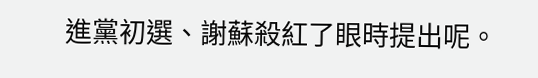進黨初選、謝蘇殺紅了眼時提出呢。